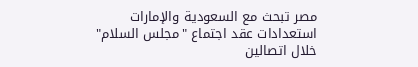مصر تبحث مع السعودية والإمارات استعدادات عقد اجتماع "مجلس السلام"
خلال اتصالين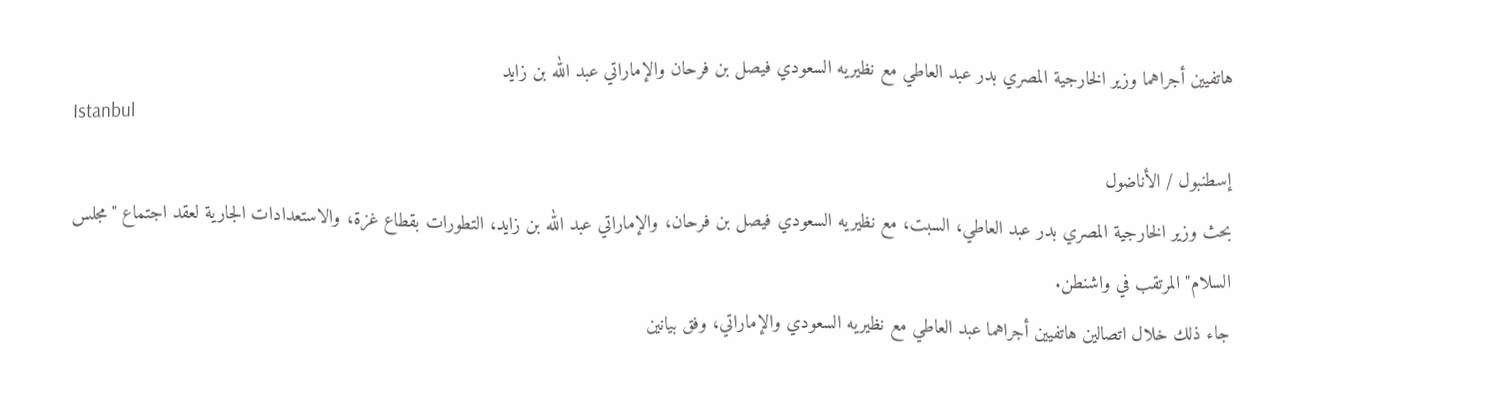هاتفيين أجراهما وزير الخارجية المصري بدر عبد العاطي مع نظيريه السعودي فيصل بن فرحان والإماراتي عبد الله بن زايد
Istanbul
إسطنبول / الأناضول
بحث وزير الخارجية المصري بدر عبد العاطي، السبت، مع نظيريه السعودي فيصل بن فرحان، والإماراتي عبد الله بن زايد، التطورات بقطاع غزة، والاستعدادات الجارية لعقد اجتماع "مجلس السلام" المرتقب في واشنطن.
جاء ذلك خلال اتصالين هاتفيين أجراهما عبد العاطي مع نظيريه السعودي والإماراتي، وفق بيانين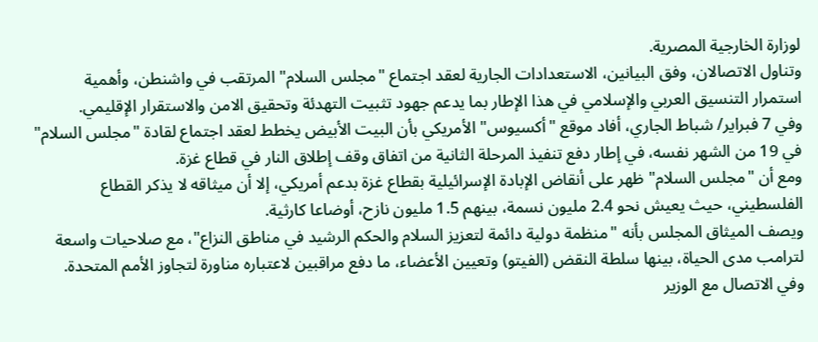لوزارة الخارجية المصرية.
وتناول الاتصالان، وفق البيانين، الاستعدادات الجارية لعقد اجتماع "مجلس السلام" المرتقب في واشنطن، وأهمية استمرار التنسيق العربي والإسلامي في هذا الإطار بما يدعم جهود تثبيت التهدئة وتحقيق الامن والاستقرار الإقليمي.
وفي 7 فبراير/ شباط الجاري، أفاد موقع "أكسيوس" الأمريكي بأن البيت الأبيض يخطط لعقد اجتماع لقادة "مجلس السلام" في 19 من الشهر نفسه، في إطار دفع تنفيذ المرحلة الثانية من اتفاق وقف إطلاق النار في قطاع غزة.
ومع أن "مجلس السلام" ظهر على أنقاض الإبادة الإسرائيلية بقطاع غزة بدعم أمريكي، إلا أن ميثاقه لا يذكر القطاع الفلسطيني، حيث يعيش نحو 2.4 مليون نسمة، بينهم 1.5 مليون نازح، أوضاعا كارثية.
ويصف الميثاق المجلس بأنه "منظمة دولية دائمة لتعزيز السلام والحكم الرشيد في مناطق النزاع"، مع صلاحيات واسعة لترامب مدى الحياة، بينها سلطة النقض (الفيتو) وتعيين الأعضاء، ما دفع مراقبين لاعتباره مناورة لتجاوز الأمم المتحدة.
وفي الاتصال مع الوزير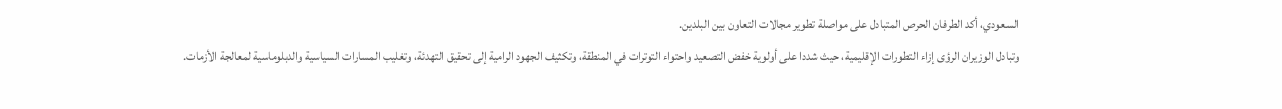السعودي، أكد الطرفان الحرص المتبادل على مواصلة تطوير مجالات التعاون بين البلدين.
وتبادل الوزيران الرؤى إزاء التطورات الإقليمية، حيث شددا على أولوية خفض التصعيد واحتواء التوترات في المنطقة، وتكثيف الجهود الرامية إلى تحقيق التهدئة، وتغليب المسارات السياسية والدبلوماسية لمعالجة الأزمات.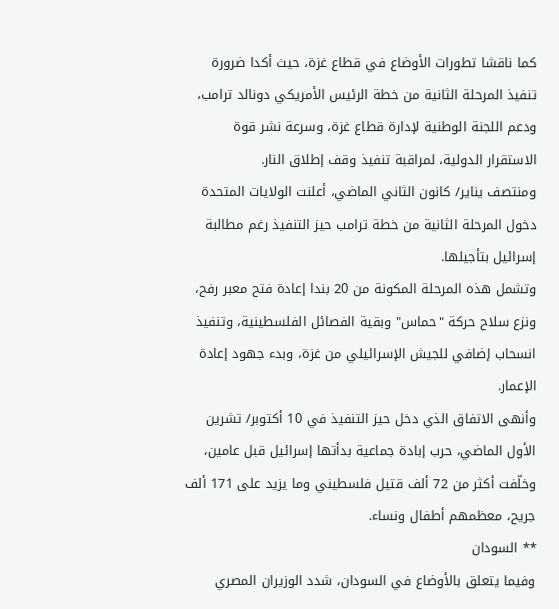كما ناقشا تطورات الأوضاع في قطاع غزة، حيث أكدا ضرورة تنفيذ المرحلة الثانية من خطة الرئيس الأمريكي دونالد ترامب، ودعم اللجنة الوطنية لإدارة قطاع غزة، وسرعة نشر قوة الاستقرار الدولية، لمراقبة تنفيذ وقف إطلاق النار.
ومنتصف يناير/ كانون الثاني الماضي، أعلنت الولايات المتحدة دخول المرحلة الثانية من خطة ترامب حيز التنفيذ رغم مطالبة إسرائيل بتأجيلها.
وتشمل هذه المرحلة المكونة من 20 بندا إعادة فتح معبر رفح، ونزع سلاح حركة "حماس" وبقية الفصائل الفلسطينية، وتنفيذ انسحاب إضافي للجيش الإسرائيلي من غزة، وبدء جهود إعادة الإعمار.
وأنهى الاتفاق الذي دخل حيز التنفيذ في 10 أكتوبر/ تشرين الأول الماضي، حرب إبادة جماعية بدأتها إسرائيل قبل عامين، وخلّفت أكثر من 72 ألف قتيل فلسطيني وما يزيد على 171 ألف جريح، معظمهم أطفال ونساء.
** السودان
وفيما يتعلق بالأوضاع في السودان، شدد الوزيران المصري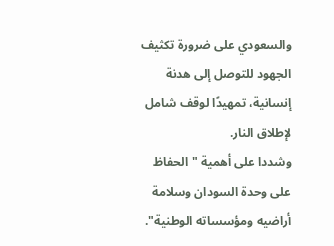والسعودي على ضرورة تكثيف الجهود للتوصل إلى هدنة إنسانية، تمهيدًا لوقف شامل لإطلاق النار.
وشددا على أهمية "الحفاظ على وحدة السودان وسلامة أراضيه ومؤسساته الوطنية".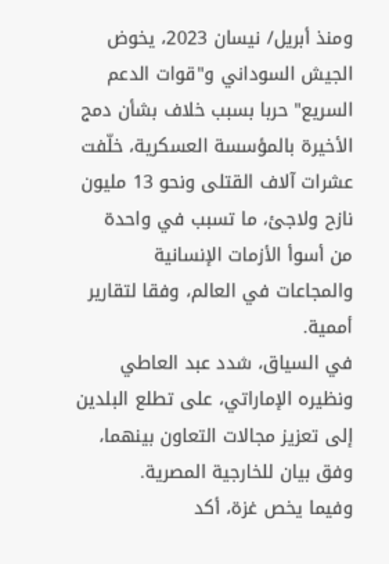ومنذ أبريل/ نيسان 2023، يخوض الجيش السوداني و"قوات الدعم السريع" حربا بسبب خلاف بشأن دمج الأخيرة بالمؤسسة العسكرية، خلّفت عشرات آلاف القتلى ونحو 13 مليون نازح ولاجئ، ما تسبب في واحدة من أسوأ الأزمات الإنسانية والمجاعات في العالم، وفقا لتقارير أممية.
في السياق، شدد عبد العاطي ونظيره الإماراتي، على تطلع البلدين إلى تعزيز مجالات التعاون بينهما، وفق بيان للخارجية المصرية.
وفيما يخص غزة، أكد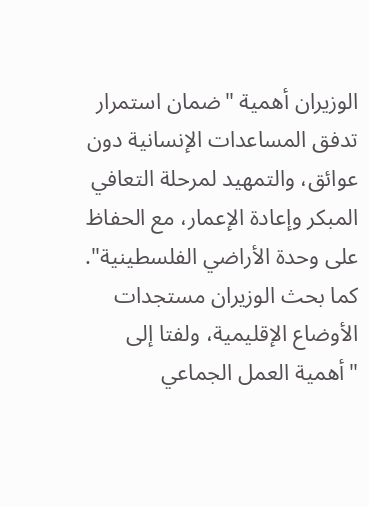الوزيران أهمية "ضمان استمرار تدفق المساعدات الإنسانية دون عوائق، والتمهيد لمرحلة التعافي المبكر وإعادة الإعمار، مع الحفاظ على وحدة الأراضي الفلسطينية".
كما بحث الوزيران مستجدات الأوضاع الإقليمية، ولفتا إلى "أهمية العمل الجماعي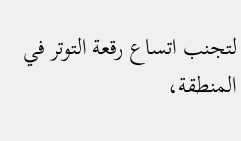لتجنب اتساع رقعة التوتر في المنطقة،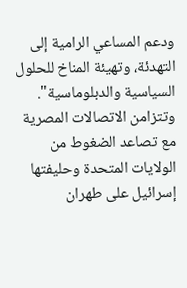ودعم المساعي الرامية إلى التهدئة، وتهيئة المناخ للحلول السياسية والدبلوماسية".
وتتزامن الاتصالات المصرية مع تصاعد الضغوط من الولايات المتحدة وحليفتها إسرائيل على طهران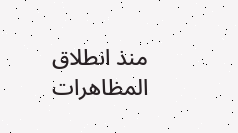منذ انطلاق المظاهرات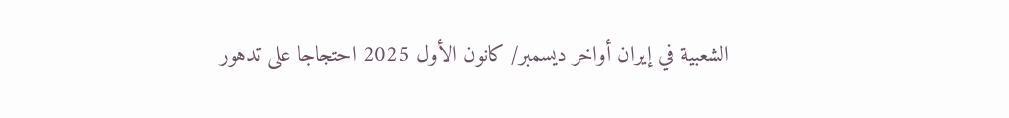الشعبية في إيران أواخر ديسمبر/ كانون الأول 2025 احتجاجا على تدهور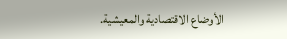الأوضاع الاقتصادية والمعيشية.